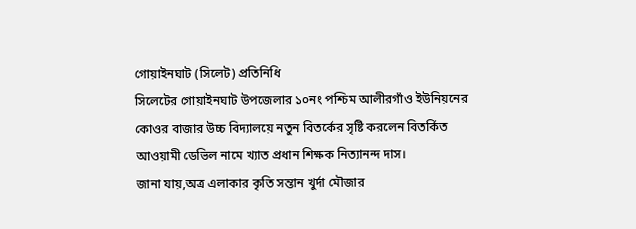গোয়াইনঘাট (সিলেট) প্রতিনিধি
সিলেটের গোয়াইনঘাট উপজেলার ১০নং পশ্চিম আলীরগাঁও ইউনিয়নের কোওর বাজার উচ্চ বিদ্যালয়ে নতুন বিতর্কের সৃষ্টি করলেন বিতর্কিত আওয়ামী ডেভিল নামে খ্যাত প্রধান শিক্ষক নিত্যানন্দ দাস।
জানা যায়,অত্র এলাকার কৃতি সন্তান খুর্দা মৌজার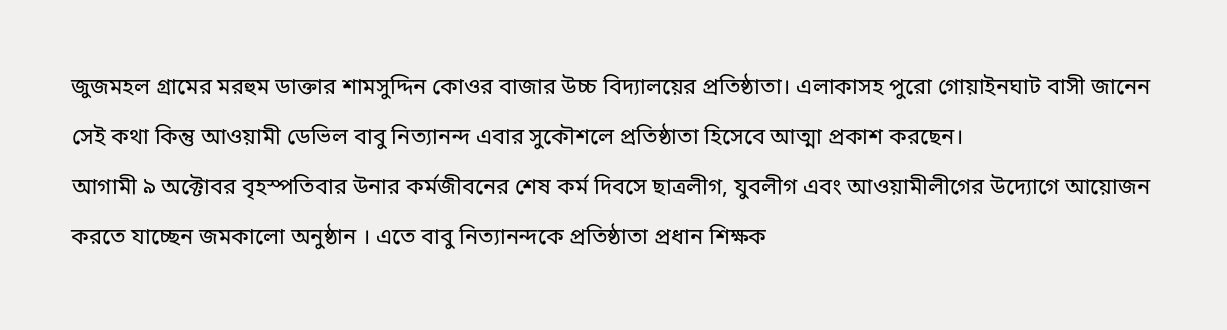জুজমহল গ্রামের মরহুম ডাক্তার শামসুদ্দিন কোওর বাজার উচ্চ বিদ্যালয়ের প্রতিষ্ঠাতা। এলাকাসহ পুরো গোয়াইনঘাট বাসী জানেন সেই কথা কিন্তু আওয়ামী ডেভিল বাবু নিত্যানন্দ এবার সুকৌশলে প্রতিষ্ঠাতা হিসেবে আত্মা প্রকাশ করছেন।
আগামী ৯ অক্টোবর বৃহস্পতিবার উনার কর্মজীবনের শেষ কর্ম দিবসে ছাত্রলীগ, যুবলীগ এবং আওয়ামীলীগের উদ্যোগে আয়োজন করতে যাচ্ছেন জমকালো অনুষ্ঠান । এতে বাবু নিত্যানন্দকে প্রতিষ্ঠাতা প্রধান শিক্ষক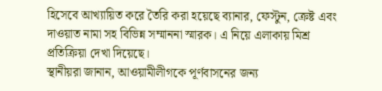হিসেবে আখ্যায়িত করে তৈরি করা হয়েছে ব্যানার, ফেস্টুন, ক্রেষ্ট এবং দাওয়াত নামা সহ বিভিন্ন সম্মাননা স্মারক। এ নিয়ে এলাকায় মিশ্র প্রতিক্রিয়া দেখা দিয়েছে।
স্থানীয়রা জানান, আওয়ামীলীগকে পূর্ণবাসনের জন্য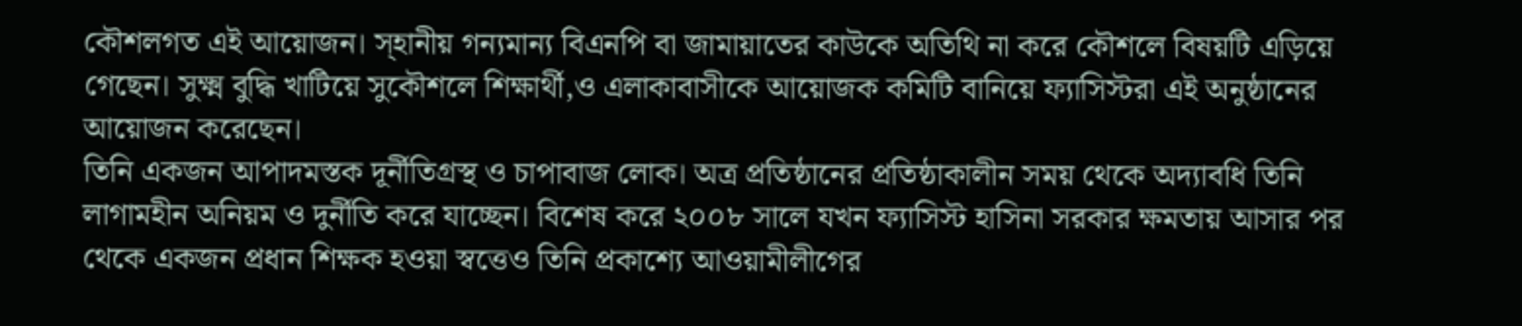কৌশলগত এই আয়োজন। স্হানীয় গন্যমান্য বিএনপি বা জামায়াতের কাউকে অতিথি না করে কৌশলে বিষয়টি এড়িয়ে গেছেন। সুক্ষ্ম বুদ্ধি খাটিয়ে সুকৌশলে শিক্ষার্থী,ও এলাকাবাসীকে আয়োজক কমিটি বানিয়ে ফ্যাসিস্টরা এই অনুষ্ঠানের আয়োজন করেছেন।
তিনি একজন আপাদমস্তক দূর্নীতিগ্রস্থ ও চাপাবাজ লোক। অত্র প্রতিষ্ঠানের প্রতিষ্ঠাকালীন সময় থেকে অদ্যাবধি তিনি লাগামহীন অনিয়ম ও দুর্নীতি করে যাচ্ছেন। বিশেষ করে ২০০৮ সালে যখন ফ্যাসিস্ট হাসিনা সরকার ক্ষমতায় আসার পর থেকে একজন প্রধান শিক্ষক হওয়া স্বত্তেও তিনি প্রকাশ্যে আওয়ামীলীগের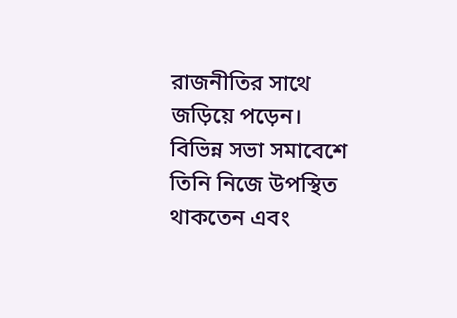রাজনীতির সাথে জড়িয়ে পড়েন। বিভিন্ন সভা সমাবেশে তিনি নিজে উপস্থিত থাকতেন এবং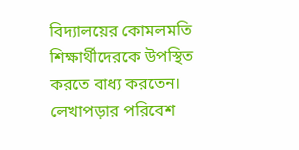বিদ্যালয়ের কোমলমতি শিক্ষার্থীদেরকে উপস্থিত করতে বাধ্য করতেন। লেখাপড়ার পরিবেশ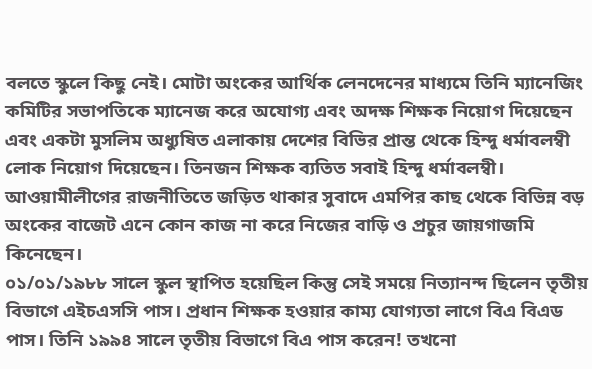বলতে স্কুলে কিছু নেই। মোটা অংকের আর্থিক লেনদেনের মাধ্যমে তিনি ম্যানেজিং কমিটির সভাপতিকে ম্যানেজ করে অযোগ্য এবং অদক্ষ শিক্ষক নিয়োগ দিয়েছেন এবং একটা মুসলিম অধ্যুষিত এলাকায় দেশের বিভির প্রান্ত থেকে হিন্দু ধর্মাবলম্বী লোক নিয়োগ দিয়েছেন। তিনজন শিক্ষক ব্যতিত সবাই হিন্দু ধর্মাবলম্বী। আওয়ামীলীগের রাজনীতিতে জড়িত থাকার সুবাদে এমপির কাছ থেকে বিভিন্ন বড় অংকের বাজেট এনে কোন কাজ না করে নিজের বাড়ি ও প্রচুর জায়গাজমি কিনেছেন।
০১/০১/১৯৮৮ সালে স্কুল স্থাপিত হয়েছিল কিন্তু সেই সময়ে নিত্যানন্দ ছিলেন তৃতীয় বিভাগে এইচএসসি পাস। প্রধান শিক্ষক হওয়ার কাম্য যোগ্যতা লাগে বিএ বিএড পাস। তিনি ১৯৯৪ সালে তৃতীয় বিভাগে বিএ পাস করেন! তখনো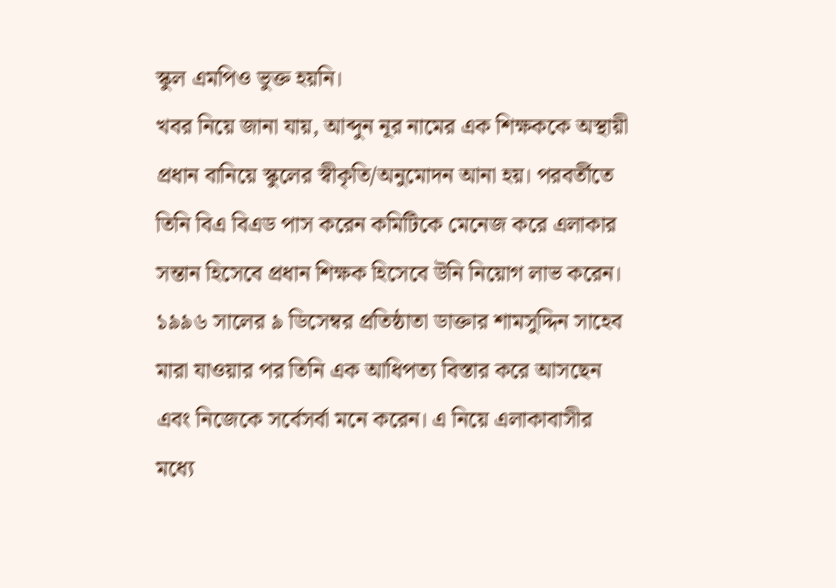স্কুল এমপিও ভুক্ত হয়নি।
খবর নিয়ে জানা যায়, আব্দুন নূর নামের এক শিক্ষককে অস্থায়ী প্রধান বানিয়ে স্কুলের স্বীকৃতি/অনুমোদন আনা হয়। পরবর্তীতে তিনি বিএ বিএড পাস করেন কমিটিকে মেনেজ করে এলাকার সন্তান হিসেবে প্রধান শিক্ষক হিসেবে উনি নিয়োগ লাভ করেন। ১৯৯৬ সালের ৯ ডিসেম্বর প্রতিষ্ঠাতা ডাক্তার শামসুদ্দিন সাহেব মারা যাওয়ার পর তিনি এক আধিপত্য বিস্তার করে আসছেন এবং নিজেকে সর্বেসর্বা মনে করেন। এ নিয়ে এলাকাবাসীর মধ্যে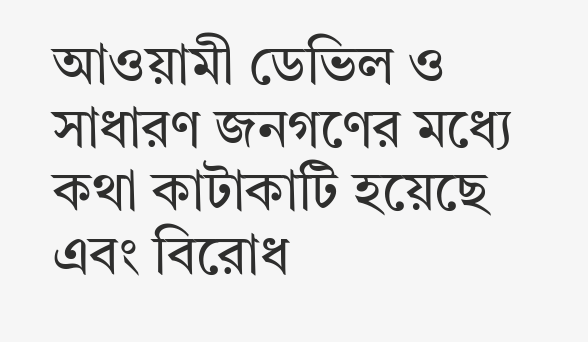আওয়ামী ডেভিল ও সাধারণ জনগণের মধ্যে কথা কাটাকাটি হয়েছে এবং বিরোধ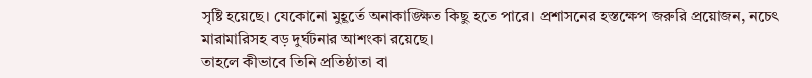সৃষ্টি হয়েছে। যেকোনো মুহূর্তে অনাকাঙ্ক্ষিত কিছু হতে পারে। প্রশাসনের হস্তক্ষেপ জরুরি প্রয়োজন, নচেৎ মারামারিসহ বড় দুর্ঘটনার আশংকা রয়েছে।
তাহলে কীভাবে তিনি প্রতিষ্ঠাতা বা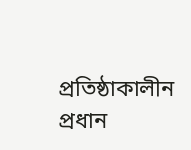প্রতিষ্ঠাকালীন প্রধান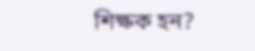শিক্ষক হন?